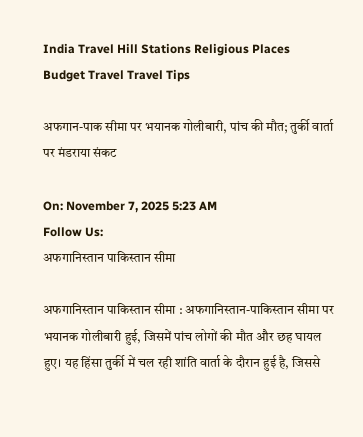India Travel Hill Stations Religious Places Budget Travel Travel Tips

अफगान-पाक सीमा पर भयानक गोलीबारी, पांच की मौत; तुर्की वार्ता पर मंडराया संकट

On: November 7, 2025 5:23 AM
Follow Us:
अफगानिस्तान पाकिस्तान सीमा

अफगानिस्तान पाकिस्तान सीमा : अफगानिस्तान-पाकिस्तान सीमा पर भयानक गोलीबारी हुई, जिसमें पांच लोगों की मौत और छह घायल हुए। यह हिंसा तुर्की में चल रही शांति वार्ता के दौरान हुई है, जिससे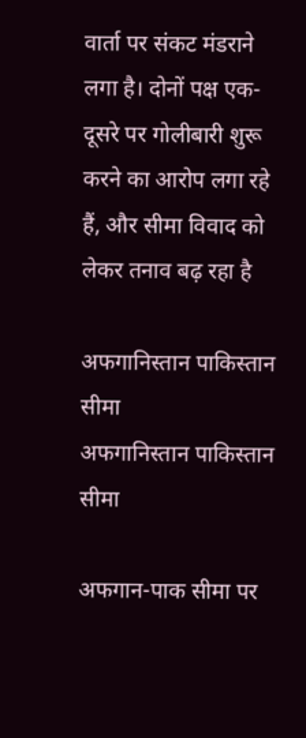वार्ता पर संकट मंडराने लगा है। दोनों पक्ष एक-दूसरे पर गोलीबारी शुरू करने का आरोप लगा रहे हैं, और सीमा विवाद को लेकर तनाव बढ़ रहा है

अफगानिस्तान पाकिस्तान सीमा
अफगानिस्तान पाकिस्तान सीमा

अफगान-पाक सीमा पर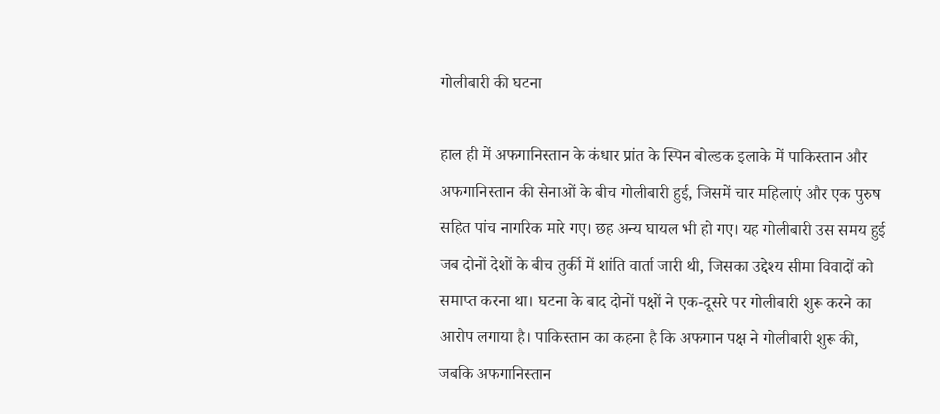गोलीबारी की घटना

हाल ही में अफगानिस्तान के कंधार प्रांत के स्पिन बोल्डक इलाके में पाकिस्तान और अफगानिस्तान की सेनाओं के बीच गोलीबारी हुई, जिसमें चार महिलाएं और एक पुरुष सहित पांच नागरिक मारे गए। छह अन्य घायल भी हो गए। यह गोलीबारी उस समय हुई जब दोनों देशों के बीच तुर्की में शांति वार्ता जारी थी, जिसका उद्देश्य सीमा विवादों को समाप्त करना था। घटना के बाद दोनों पक्षों ने एक-दूसरे पर गोलीबारी शुरू करने का आरोप लगाया है। पाकिस्तान का कहना है कि अफगान पक्ष ने गोलीबारी शुरू की, जबकि अफगानिस्तान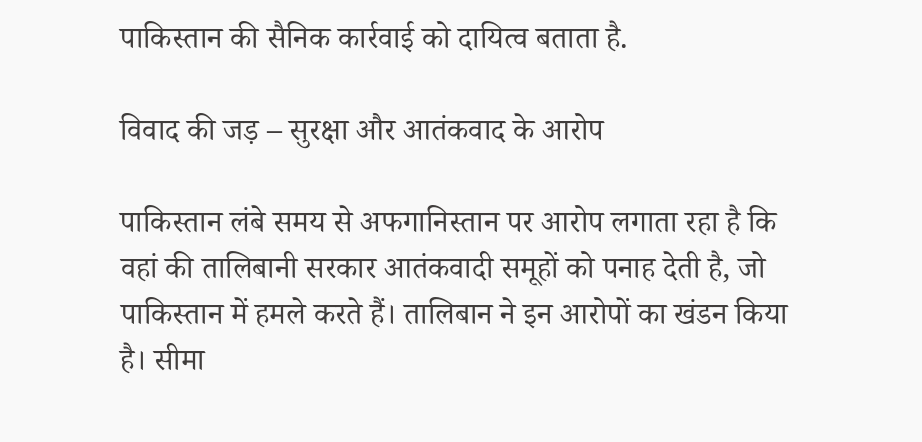पाकिस्तान की सैनिक कार्रवाई को दायित्व बताता है.

विवाद की जड़ – सुरक्षा और आतंकवाद के आरोप

पाकिस्तान लंबे समय से अफगानिस्तान पर आरोप लगाता रहा है कि वहां की तालिबानी सरकार आतंकवादी समूहों को पनाह देती है, जो पाकिस्तान में हमले करते हैं। तालिबान ने इन आरोपों का खंडन किया है। सीमा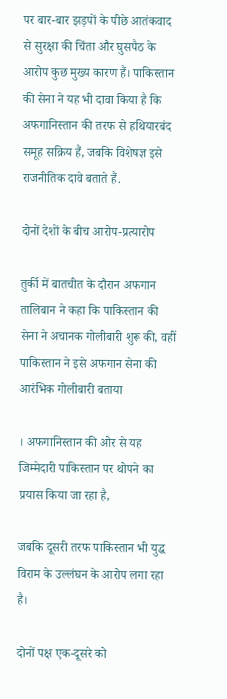पर बार-बार झड़पों के पीछे आतंकवाद से सुरक्षा की चिंता और घुसपैठ के आरोप कुछ मुख्य कारण हैं। पाकिस्तान की सेना ने यह भी दावा किया है कि अफगानिस्तान की तरफ से हथियारबंद समूह सक्रिय हैं, जबकि विशेषज्ञ इसे राजनीतिक दावे बताते हैं.

दोनों देशों के बीच आरोप-प्रत्यारोप

तुर्की में बातचीत के दौरान अफगान तालिबान ने कहा कि पाकिस्तान की सेना ने अचानक गोलीबारी शुरू की, वहीं पाकिस्तान ने इसे अफगान सेना की आरंभिक गोलीबारी बताया

। अफगानिस्तान की ओर से यह जिम्मेदारी पाकिस्तान पर थोपने का प्रयास किया जा रहा है,

जबकि दूसरी तरफ पाकिस्तान भी युद्ध विराम के उल्लंघन के आरोप लगा रहा है।

दोनों पक्ष एक-दूसरे को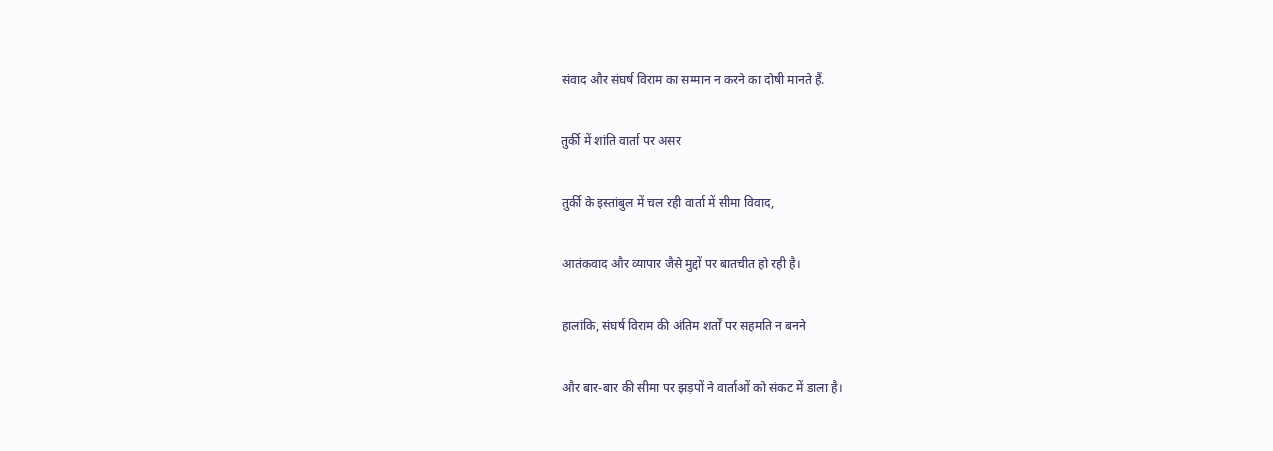संवाद और संघर्ष विराम का सम्मान न करने का दोषी मानते हैं.

तुर्की में शांति वार्ता पर असर

तुर्की के इस्तांबुल में चल रही वार्ता में सीमा विवाद,

आतंकवाद और व्यापार जैसे मुद्दों पर बातचीत हो रही है।

हालांकि, संघर्ष विराम की अंतिम शर्तों पर सहमति न बनने

और बार-बार की सीमा पर झड़पों ने वार्ताओं को संकट में डाला है।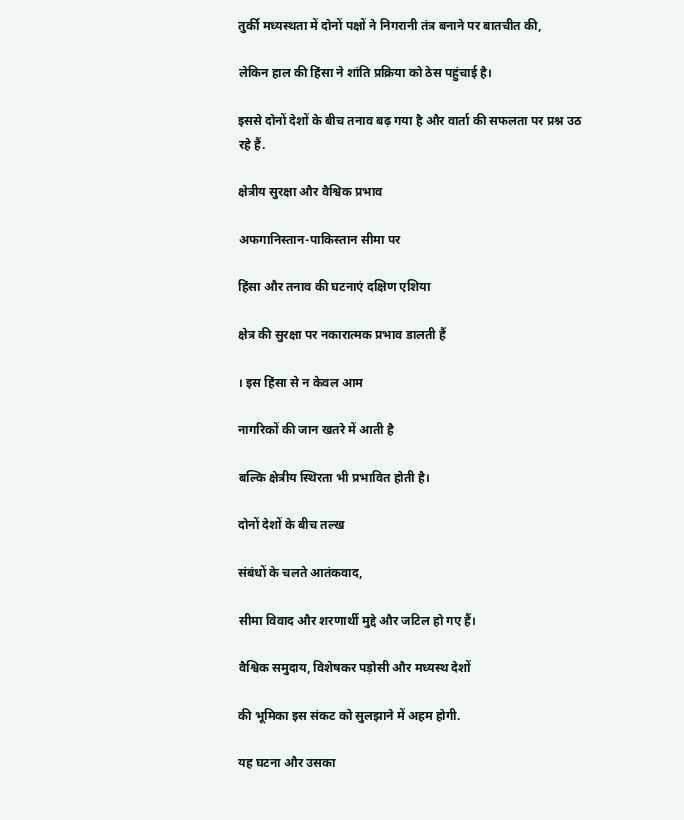तुर्की मध्यस्थता में दोनों पक्षों ने निगरानी तंत्र बनाने पर बातचीत की,

लेकिन हाल की हिंसा ने शांति प्रक्रिया को ठेस पहुंचाई है।

इससे दोनों देशों के बीच तनाव बढ़ गया है और वार्ता की सफलता पर प्रश्न उठ रहे हैं.

क्षेत्रीय सुरक्षा और वैश्विक प्रभाव

अफगानिस्तान-पाकिस्तान सीमा पर

हिंसा और तनाव की घटनाएं दक्षिण एशिया

क्षेत्र की सुरक्षा पर नकारात्मक प्रभाव डालती हैं

। इस हिंसा से न केवल आम

नागरिकों की जान खतरे में आती है

बल्कि क्षेत्रीय स्थिरता भी प्रभावित होती है।

दोनों देशों के बीच तल्ख

संबंधों के चलते आतंकवाद,

सीमा विवाद और शरणार्थी मुद्दे और जटिल हो गए हैं।

वैश्विक समुदाय, विशेषकर पड़ोसी और मध्यस्थ देशों

की भूमिका इस संकट को सुलझाने में अहम होगी.

यह घटना और उसका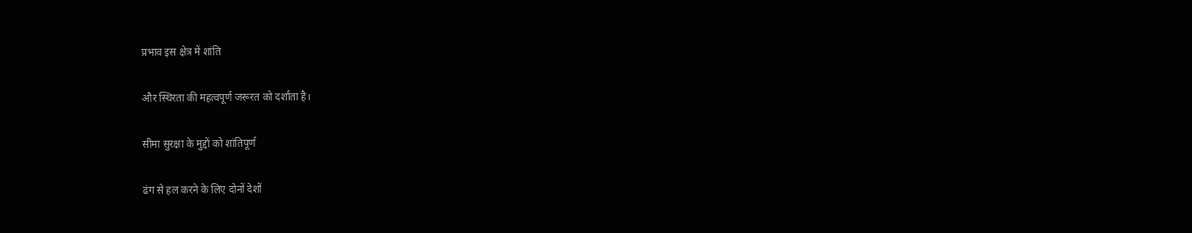प्रभाव इस क्षेत्र में शांति

और स्थिरता की महत्वपूर्ण जरूरत को दर्शाता है।

सीमा सुरक्षा के मुद्दों को शांतिपूर्ण

ढंग से हल करने के लिए दोनों देशों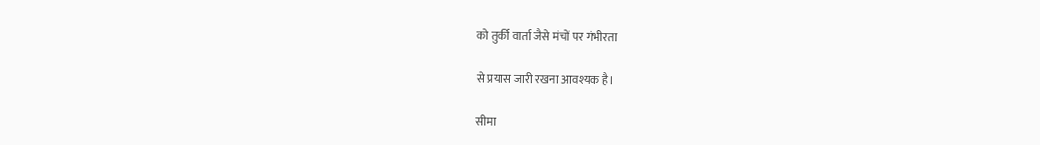को तुर्की वार्ता जैसे मंचों पर गंभीरता

से प्रयास जारी रखना आवश्यक है।

सीमा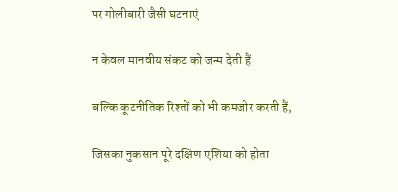पर गोलीबारी जैसी घटनाएं

न केवल मानवीय संकट को जन्म देती हैं

बल्कि कूटनीतिक रिश्तों को भी कमजोर करती हैं,

जिसका नुकसान पूरे दक्षिण एशिया को होता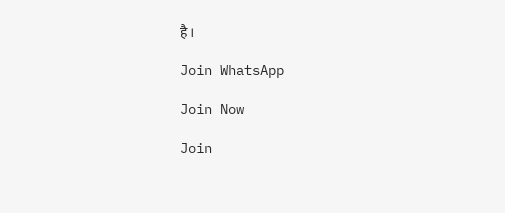है।

Join WhatsApp

Join Now

Join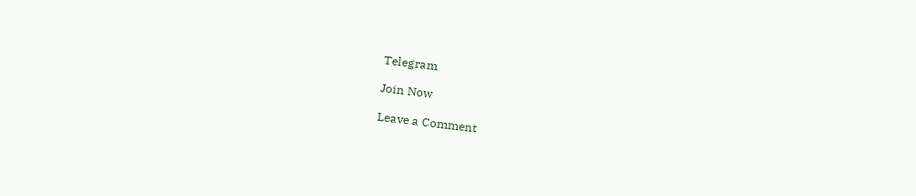Telegram

Join Now

Leave a Comment